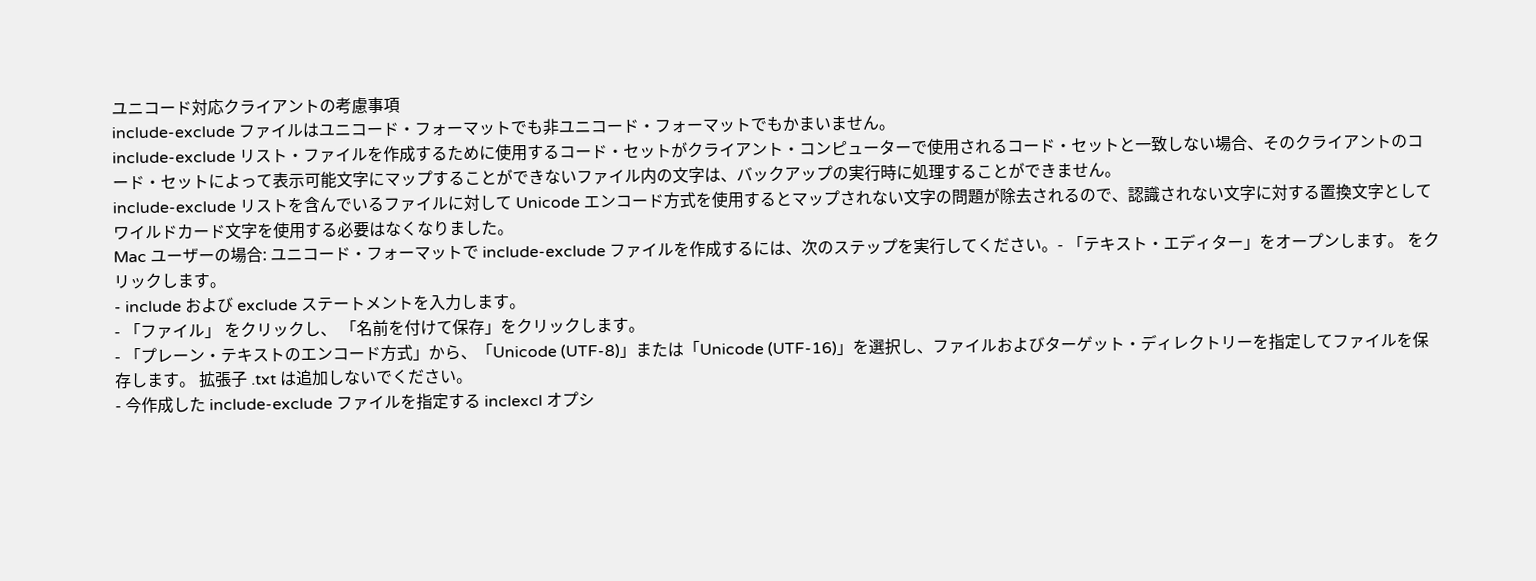ユニコード対応クライアントの考慮事項
include-exclude ファイルはユニコード・フォーマットでも非ユニコード・フォーマットでもかまいません。
include-exclude リスト・ファイルを作成するために使用するコード・セットがクライアント・コンピューターで使用されるコード・セットと一致しない場合、そのクライアントのコード・セットによって表示可能文字にマップすることができないファイル内の文字は、バックアップの実行時に処理することができません。
include-exclude リストを含んでいるファイルに対して Unicode エンコード方式を使用するとマップされない文字の問題が除去されるので、認識されない文字に対する置換文字としてワイルドカード文字を使用する必要はなくなりました。
Mac ユーザーの場合: ユニコード・フォーマットで include-exclude ファイルを作成するには、次のステップを実行してください。- 「テキスト・エディター」をオープンします。 をクリックします。
- include および exclude ステートメントを入力します。
- 「ファイル」 をクリックし、 「名前を付けて保存」をクリックします。
- 「プレーン・テキストのエンコード方式」から、「Unicode (UTF-8)」または「Unicode (UTF-16)」を選択し、ファイルおよびターゲット・ディレクトリーを指定してファイルを保存します。 拡張子 .txt は追加しないでください。
- 今作成した include-exclude ファイルを指定する inclexcl オプシ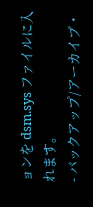ョンを dsm.sys ファイルに入れます。
- バックアップ/アーカイブ・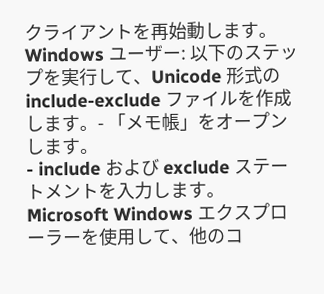クライアントを再始動します。
Windows ユーザー: 以下のステップを実行して、Unicode 形式の include-exclude ファイルを作成します。- 「メモ帳」をオープンします。
- include および exclude ステートメントを入力します。 Microsoft Windows エクスプローラーを使用して、他のコ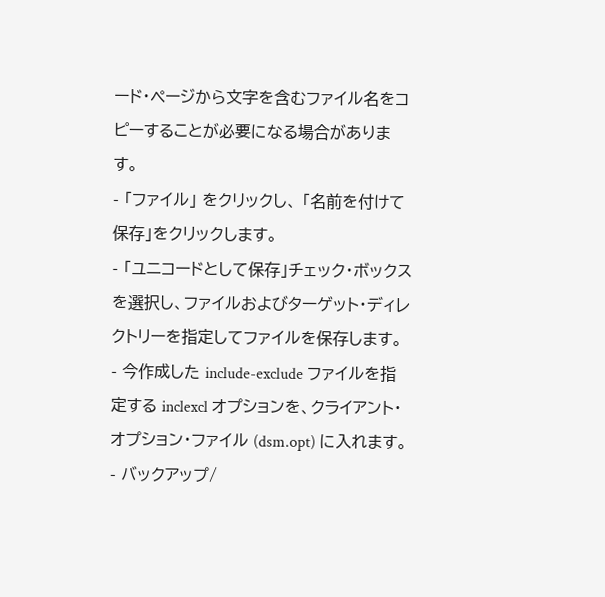ード・ページから文字を含むファイル名をコピーすることが必要になる場合があります。
- 「ファイル」 をクリックし、 「名前を付けて保存」をクリックします。
- 「ユニコードとして保存」チェック・ボックスを選択し、ファイルおよびターゲット・ディレクトリーを指定してファイルを保存します。
- 今作成した include-exclude ファイルを指定する inclexcl オプションを、クライアント・オプション・ファイル (dsm.opt) に入れます。
- バックアップ/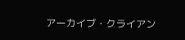アーカイブ・クライアン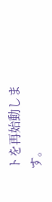トを再始動します。